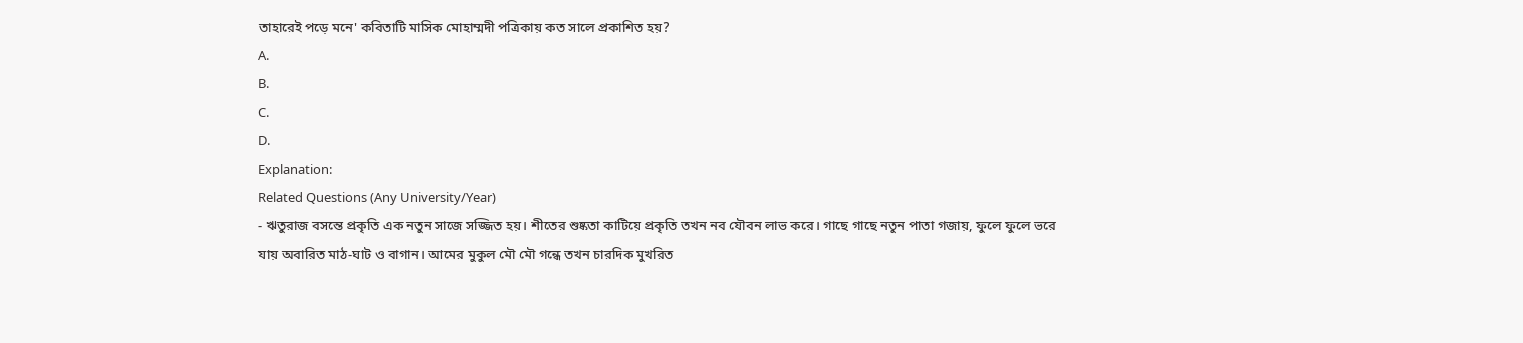তাহারেই পড়ে মনে' কবিতাটি মাসিক মোহাম্মদী পত্রিকায় কত সালে প্রকাশিত হয়?
A.
B.
C.
D.
Explanation:
Related Questions (Any University/Year)
- ঋতুরাজ বসন্তে প্রকৃতি এক নতুন সাজে সজ্জিত হয়। শীতের শুষ্কতা কাটিয়ে প্রকৃতি তখন নব যৌবন লাভ করে। গাছে গাছে নতুন পাতা গজায়, ফুলে ফুলে ভরে যায় অবারিত মাঠ-ঘাট ও বাগান। আমের মুকুল মৌ মৌ গন্ধে তখন চারদিক মুখরিত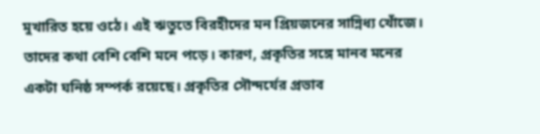মুখারিত হয়ে ওঠে। এই ঋতুতে বিরহীদের মন প্রিয়জনের সান্নিধ্য খোঁজে। তাদের কথা বেশি বেশি মনে পড়ে। কারণ, প্রকৃতির সঙ্গে মানব মনের একটা ঘনিষ্ঠ সম্পর্ক রয়েছে। প্রকৃতির সৌন্দর্যের প্রভাব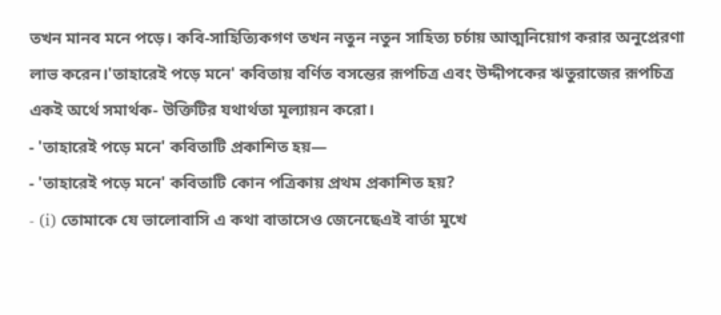তখন মানব মনে পড়ে। কবি-সাহিত্যিকগণ তখন নতুন নতুন সাহিত্য চর্চায় আত্মনিয়োগ করার অনুপ্রেরণা লাভ করেন।'তাহারেই পড়ে মনে' কবিতায় বর্ণিত বসন্তের রূপচিত্র এবং উদ্দীপকের ঋতুরাজের রূপচিত্র একই অর্থে সমার্থক- উক্তিটির যথার্থতা মূল্যায়ন করো।
- 'তাহারেই পড়ে মনে' কবিতাটি প্রকাশিত হয়—
- 'তাহারেই পড়ে মনে' কবিতাটি কোন পত্রিকায় প্রথম প্রকাশিত হয়?
- (i) তোমাকে যে ভালোবাসি এ কথা বাতাসেও জেনেছেএই বার্তা মুখে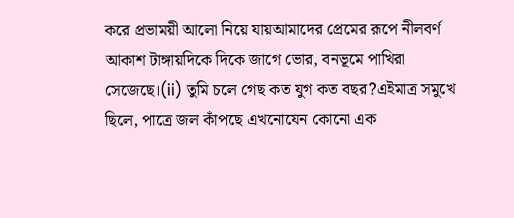করে প্রভাময়ী আলো নিয়ে যায়আমাদের প্রেমের রূপে নীলবর্ণ আকাশ টাঙ্গায়দিকে দিকে জাগে ভোর, বনভূমে পাখিরা সেজেছে।(ii) তুমি চলে গেছ কত যুগ কত বছর?এইমাত্র সমুখে ছিলে, পাত্রে জল কাঁপছে এখনোযেন কোনো এক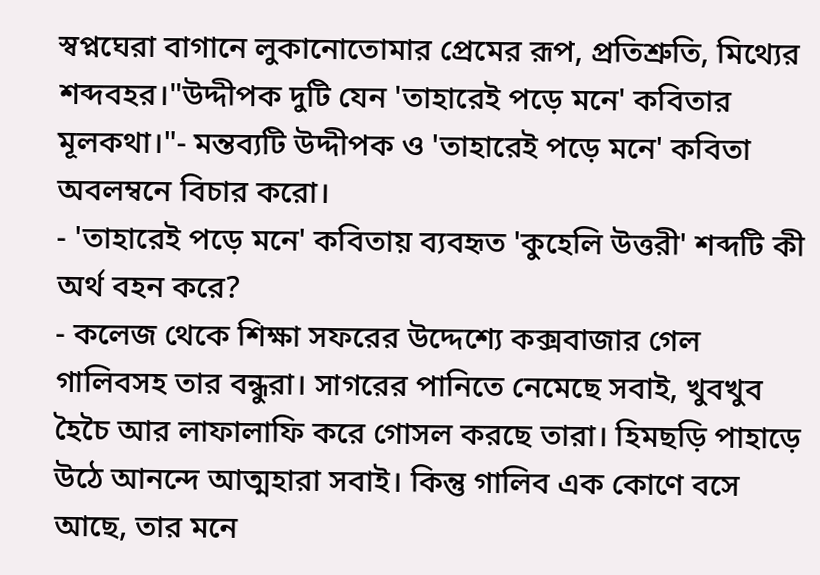স্বপ্নঘেরা বাগানে লুকানোতোমার প্রেমের রূপ, প্রতিশ্রুতি, মিথ্যের শব্দবহর।"উদ্দীপক দুটি যেন 'তাহারেই পড়ে মনে' কবিতার মূলকথা।"- মন্তব্যটি উদ্দীপক ও 'তাহারেই পড়ে মনে' কবিতা অবলম্বনে বিচার করো।
- 'তাহারেই পড়ে মনে' কবিতায় ব্যবহৃত 'কুহেলি উত্তরী' শব্দটি কী অর্থ বহন করে?
- কলেজ থেকে শিক্ষা সফরের উদ্দেশ্যে কক্সবাজার গেল গালিবসহ তার বন্ধুরা। সাগরের পানিতে নেমেছে সবাই, খুবখুব হৈচৈ আর লাফালাফি করে গোসল করছে তারা। হিমছড়ি পাহাড়ে উঠে আনন্দে আত্মহারা সবাই। কিন্তু গালিব এক কোণে বসে আছে, তার মনে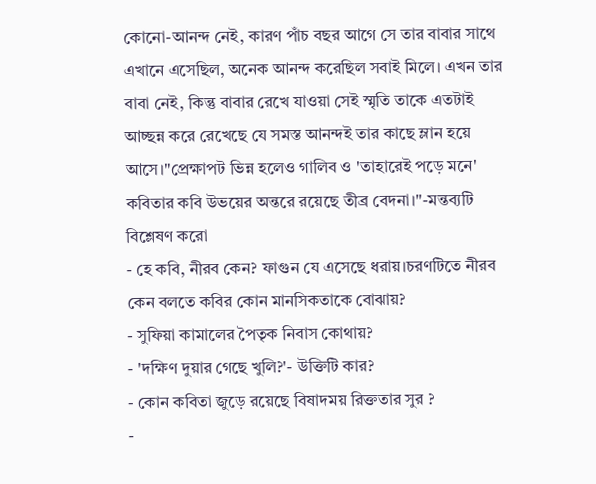কোনো-আনন্দ নেই, কারণ পাঁচ বছর আগে সে তার বাবার সাথে এখানে এসেছিল, অনেক আনন্দ করেছিল সবাই মিলে। এখন তার বাবা নেই, কিন্তু বাবার রেখে যাওয়া সেই স্মৃতি তাকে এতটাই আচ্ছন্ন করে রেখেছে যে সমস্ত আনন্দই তার কাছে ম্লান হয়ে আসে।"প্রেক্ষাপট ভিন্ন হলেও গালিব ও 'তাহারেই পড়ে মনে' কবিতার কবি উভয়ের অন্তরে রয়েছে তীব্র বেদনা।"-মন্তব্যটি বিশ্লেষণ করো
- হে কবি, নীরব কেন? ফাগুন যে এসেছে ধরায়।চরণটিতে নীরব কেন বলতে কবির কোন মানসিকতাকে বোঝায়?
- সুফিয়া কামালের পৈতৃক নিবাস কোথায়?
- 'দক্ষিণ দুয়ার গেছে খুলি?'- উক্তিটি কার?
- কোন কবিতা জুড়ে রয়েছে বিষাদময় রিক্ততার সুর ?
-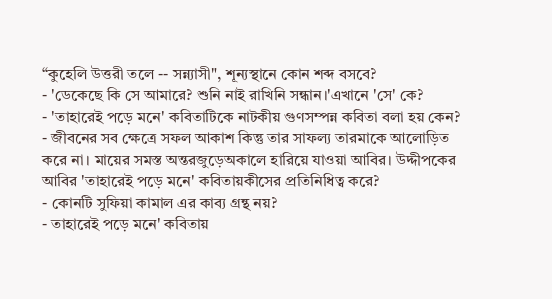“কুহেলি উত্তরী তলে -- সন্ন্যাসী", শূন্যস্থানে কোন শব্দ বসবে?
- 'ডেকেছে কি সে আমারে? শুনি নাই রাখিনি সন্ধান।'এখানে 'সে' কে?
- 'তাহারেই পড়ে মনে' কবিতাটিকে নাটকীয় গুণসম্পন্ন কবিতা বলা হয় কেন?
- জীবনের সব ক্ষেত্রে সফল আকাশ কিন্তু তার সাফল্য তারমাকে আলোড়িত করে না। মায়ের সমস্ত অন্তরজুড়েঅকালে হারিয়ে যাওয়া আবির। উদ্দীপকের আবির 'তাহারেই পড়ে মনে' কবিতায়কীসের প্রতিনিধিত্ব করে?
- কোনটি সুফিয়া কামাল এর কাব্য গ্রন্থ নয়?
- তাহারেই পড়ে মনে' কবিতায়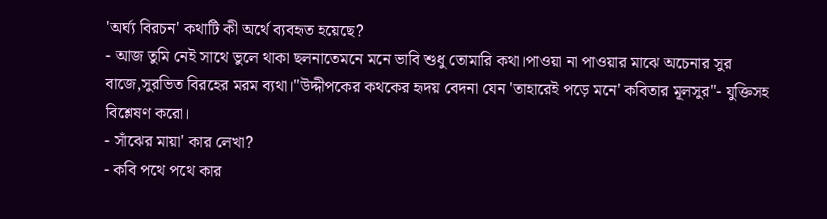'অর্ঘ্য বিরচন' কথাটি কী অর্থে ব্যবহৃত হয়েছে?
- আজ তুমি নেই সাথে ভুলে থাকা ছলনাতেমনে মনে ভাবি শুধু তোমারি কথা।পাওয়া না পাওয়ার মাঝে অচেনার সুর বাজে,সুরভিত বিরহের মরম ব্যথা।"উদ্দীপকের কথকের হৃদয় বেদনা যেন 'তাহারেই পড়ে মনে' কবিতার মূলসুর"- যুক্তিসহ বিশ্লেষণ করো।
- সাঁঝের মায়া' কার লেখা?
- কবি পথে পথে কার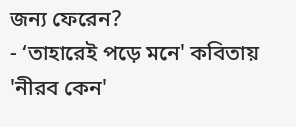জন্য ফেরেন?
- ‘তাহারেই পড়ে মনে' কবিতায় 'নীরব কেন'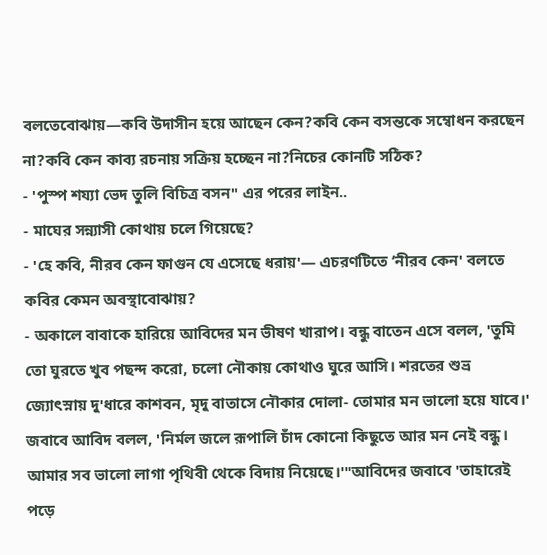বলতেবোঝায়—কবি উদাসীন হয়ে আছেন কেন?কবি কেন বসন্তকে সম্বোধন করছেন না?কবি কেন কাব্য রচনায় সক্রিয় হচ্ছেন না?নিচের কোনটি সঠিক?
- 'পুস্প শয্যা ভেদ তুলি বিচিত্র বসন" এর পরের লাইন..
- মাঘের সন্ন্যাসী কোথায় চলে গিয়েছে?
- 'হে কবি, নীরব কেন ফাগুন যে এসেছে ধরায়'— এচরণটিতে ‘নীরব কেন' বলতে কবির কেমন অবস্থাবোঝায়?
- অকালে বাবাকে হারিয়ে আবিদের মন ভীষণ খারাপ। বন্ধু বাতেন এসে বলল, 'তুমি তো ঘুরতে খুব পছন্দ করো, চলো নৌকায় কোথাও ঘুরে আসি। শরতের শুভ্র জ্যোৎস্নায় দু'ধারে কাশবন, মৃদু বাতাসে নৌকার দোলা- তোমার মন ভালো হয়ে যাবে।' জবাবে আবিদ বলল, 'নির্মল জলে রূপালি চাঁদ কোনো কিছুতে আর মন নেই বন্ধু। আমার সব ভালো লাগা পৃথিবী থেকে বিদায় নিয়েছে।'"আবিদের জবাবে 'তাহারেই পড়ে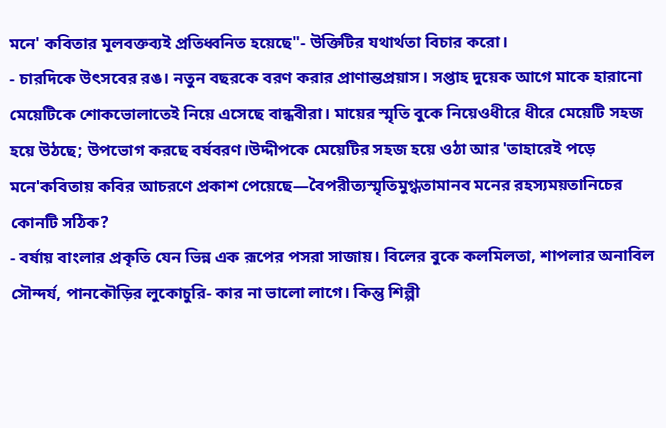মনে' কবিতার মূলবক্তব্যই প্রতিধ্বনিত হয়েছে"- উক্তিটির যথার্থতা বিচার করো।
- চারদিকে উৎসবের রঙ। নতুন বছরকে বরণ করার প্রাণান্তপ্রয়াস। সপ্তাহ দুয়েক আগে মাকে হারানো মেয়েটিকে শোকভোলাতেই নিয়ে এসেছে বান্ধবীরা। মায়ের স্মৃতি বুকে নিয়েওধীরে ধীরে মেয়েটি সহজ হয়ে উঠছে; উপভোগ করছে বর্ষবরণ।উদ্দীপকে মেয়েটির সহজ হয়ে ওঠা আর 'তাহারেই পড়ে মনে'কবিতায় কবির আচরণে প্রকাশ পেয়েছে—বৈপরীত্যস্মৃতিমুগ্ধতামানব মনের রহস্যময়তানিচের কোনটি সঠিক?
- বর্ষায় বাংলার প্রকৃতি যেন ভিন্ন এক রূপের পসরা সাজায়। বিলের বুকে কলমিলতা, শাপলার অনাবিল সৌন্দর্য, পানকৌড়ির লুকোচুরি- কার না ভালো লাগে। কিন্তু শিল্পী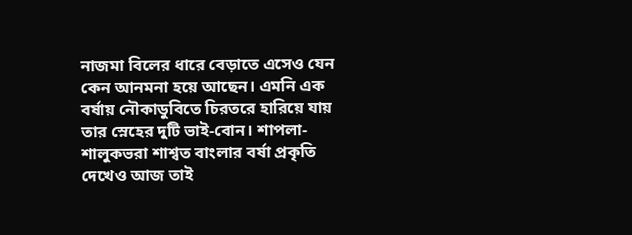নাজমা বিলের ধারে বেড়াতে এসেও যেন কেন আনমনা হয়ে আছেন। এমনি এক বর্ষায় নৌকাডুবিতে চিরতরে হারিয়ে যায় তার স্নেহের দুটি ভাই-বোন। শাপলা-শালুকভরা শাশ্বত বাংলার বর্ষা প্রকৃতি দেখেও আজ তাই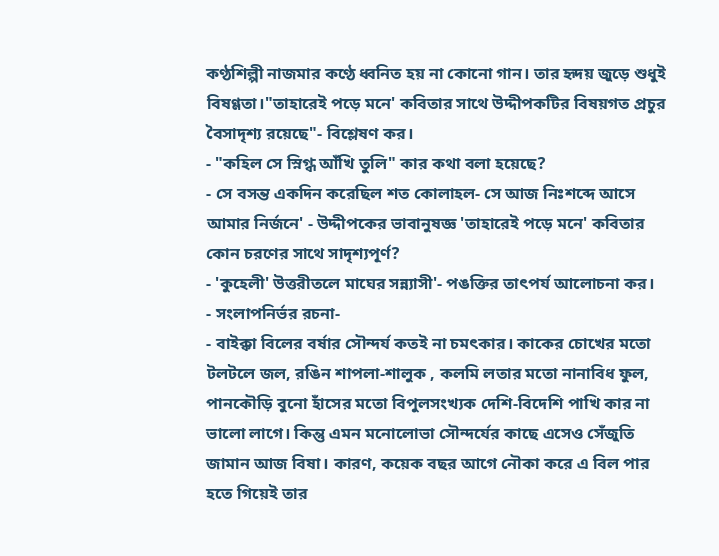কণ্ঠশিল্পী নাজমার কণ্ঠে ধ্বনিত হয় না কোনো গান। তার হৃদয় জুড়ে শুধুই বিষণ্ণতা।"তাহারেই পড়ে মনে' কবিতার সাথে উদ্দীপকটির বিষয়গত প্রচুর বৈসাদৃশ্য রয়েছে"- বিশ্লেষণ কর।
- "কহিল সে স্নিগ্ধ আঁখি তুলি" কার কথা বলা হয়েছে?
- সে বসন্ত একদিন করেছিল শত কোলাহল- সে আজ নিঃশব্দে আসে আমার নির্জনে' - উদ্দীপকের ভাবানুষজ্ঞ 'তাহারেই পড়ে মনে' কবিতার কোন চরণের সাথে সাদৃশ্যপূর্ণ?
- 'কুহেলী' উত্তরীতলে মাঘের সন্ন্যাসী'- পঙক্তির তাৎপর্য আলোচনা কর।
- সংলাপনির্ভর রচনা-
- বাইক্কা বিলের বর্ষার সৌন্দর্য কতই না চমৎকার। কাকের চোখের মতো টলটলে জল, রঙিন শাপলা-শালুক , কলমি লতার মতো নানাবিধ ফুল, পানকৌড়ি বুনো হাঁসের মতো বিপুলসংখ্যক দেশি-বিদেশি পাখি কার না ভালো লাগে। কিন্তু এমন মনোলোভা সৌন্দর্যের কাছে এসেও সেঁজুতি জামান আজ বিষা। কারণ, কয়েক বছর আগে নৌকা করে এ বিল পার হতে গিয়েই তার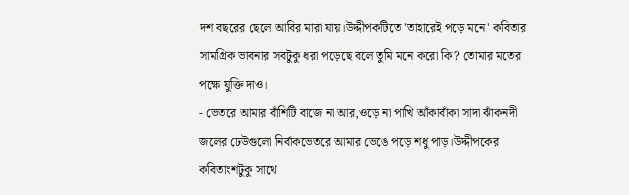দশ বছরের ছেলে আবির মারা যায়।উদ্দীপকটিতে 'তাহারেই পড়ে মনে' কবিতার সামগ্রিক ভাবনার সবটুকু ধরা পড়েছে বলে তুমি মনে করো কি? তোমার মতের পক্ষে যুক্তি দাও।
- ভেতরে আমার বাঁশিটি বাজে না আর,ওড়ে না পাখি আঁকাবাঁকা সাদা ঝাঁকনদী জলের ঢেউগুলো নির্বাকভেতরে আমার ভেঙে পড়ে শধু পাড়।উদ্দীপকের কবিতাংশটুকু সাথে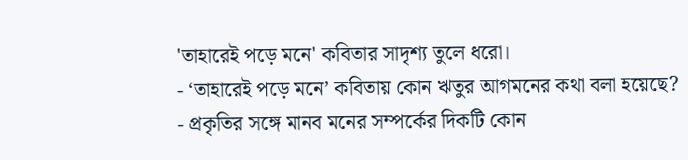'তাহারেই পড়ে মনে' কবিতার সাদৃশ্য তুলে ধরো।
- ‘তাহারেই পড়ে মনে’ কবিতায় কোন ঋতুর আগমনের কথা বলা হয়েছে?
- প্রকৃতির সঙ্গে মানব মনের সম্পর্কের দিকটি কোন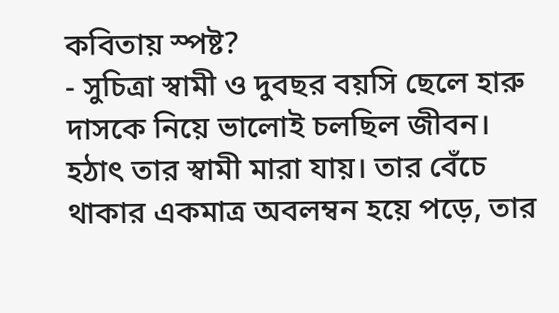কবিতায় স্পষ্ট?
- সুচিত্রা স্বামী ও দুবছর বয়সি ছেলে হারু দাসকে নিয়ে ভালোই চলছিল জীবন। হঠাৎ তার স্বামী মারা যায়। তার বেঁচে থাকার একমাত্র অবলম্বন হয়ে পড়ে, তার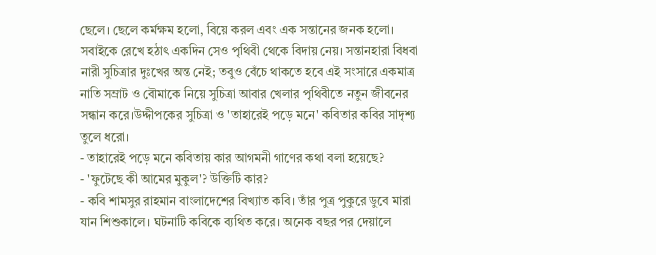ছেলে। ছেলে কর্মক্ষম হলো, বিয়ে করল এবং এক সন্তানের জনক হলো। সবাইকে রেখে হঠাৎ একদিন সেও পৃথিবী থেকে বিদায় নেয়। সন্তানহারা বিধবা নারী সুচিত্রার দুঃখের অন্ত নেই; তবুও বেঁচে থাকতে হবে এই সংসারে একমাত্র নাতি সম্রাট ও বৌমাকে নিয়ে সুচিত্রা আবার খেলার পৃথিবীতে নতুন জীবনের সন্ধান করে।উদ্দীপকের সুচিত্রা ও 'তাহারেই পড়ে মনে' কবিতার কবির সাদৃশ্য তুলে ধরো।
- তাহারেই পড়ে মনে কবিতায় কার আগমনী গাণের কথা বলা হয়েছে?
- 'ফুটেছে কী আমের মুকুল'? উক্তিটি কার?
- কবি শামসুর রাহমান বাংলাদেশের বিখ্যাত কবি। তাঁর পুত্র পুকুরে ডুবে মারা যান শিশুকালে। ঘটনাটি কবিকে ব্যথিত করে। অনেক বছর পর দেয়ালে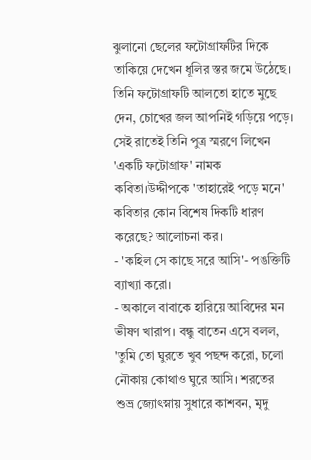ঝুলানো ছেলের ফটোগ্রাফটির দিকে তাকিয়ে দেখেন ধূলির স্তর জমে উঠেছে। তিনি ফটোগ্রাফটি আলতো হাতে মুছে দেন, চোখের জল আপনিই গড়িয়ে পড়ে। সেই রাতেই তিনি পুত্র স্মরণে লিখেন 'একটি ফটোগ্রাফ' নামক কবিতা।উদ্দীপকে 'তাহারেই পড়ে মনে' কবিতার কোন বিশেষ দিকটি ধারণ করেছে? আলোচনা কর।
- 'কহিল সে কাছে সরে আসি'- পঙক্তিটি ব্যাখ্যা করো।
- অকালে বাবাকে হারিয়ে আবিদের মন ভীষণ খারাপ। বন্ধু বাতেন এসে বলল, 'তুমি তো ঘুরতে খুব পছন্দ করো, চলো নৌকায় কোথাও ঘুরে আসি। শরতের শুভ্র জ্যোৎস্নায় সুধারে কাশবন, মৃদু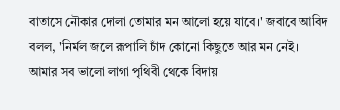বাতাসে নৌকার দোলা তোমার মন আলো হয়ে যাবে।' জবাবে আবিদ বলল, 'নির্মল জলে রূপালি চাঁদ কোনো কিছুতে আর মন নেই। আমার সব ভালো লাগা পৃথিবী থেকে বিদায়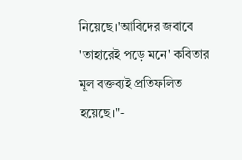নিয়েছে।'আবিদের জবাবে 'তাহারেই পড়ে মনে' কবিতার মূল বক্তব্যই প্রতিফলিত হয়েছে।"-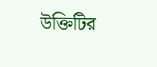উক্তিটির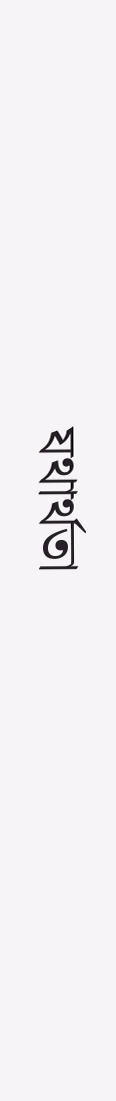যথার্থতা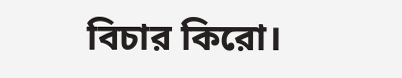বিচার কিরো।